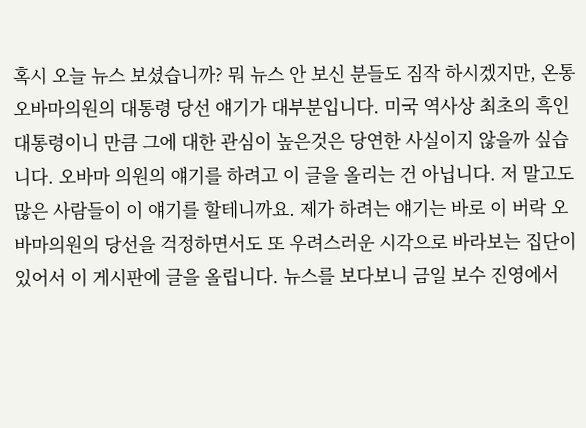혹시 오늘 뉴스 보셨습니까? 뭐 뉴스 안 보신 분들도 짐작 하시겠지만, 온통 오바마의원의 대통령 당선 얘기가 대부분입니다. 미국 역사상 최초의 흑인 대통령이니 만큼 그에 대한 관심이 높은것은 당연한 사실이지 않을까 싶습니다. 오바마 의원의 얘기를 하려고 이 글을 올리는 건 아닙니다. 저 말고도 많은 사람들이 이 얘기를 할테니까요. 제가 하려는 얘기는 바로 이 버락 오바마의원의 당선을 걱정하면서도 또 우려스러운 시각으로 바라보는 집단이 있어서 이 게시판에 글을 올립니다. 뉴스를 보다보니 금일 보수 진영에서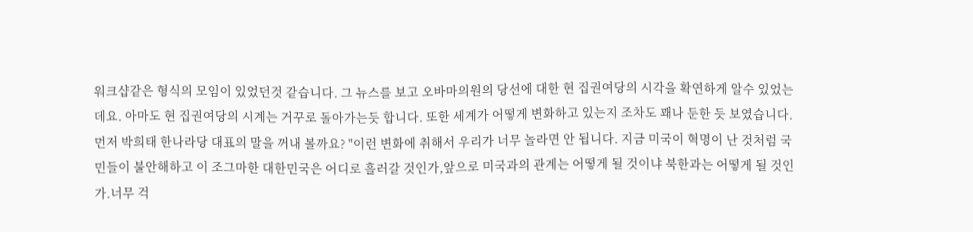워크샵같은 형식의 모임이 있었던것 같습니다. 그 뉴스를 보고 오바마의원의 당선에 대한 현 집권여당의 시각을 확연하게 알수 있었는데요. 아마도 현 집권여당의 시계는 거꾸로 돌아가는듯 합니다. 또한 세계가 어떻게 변화하고 있는지 조차도 꽤나 둔한 듯 보였습니다. 먼저 박희태 한나라당 대표의 말을 꺼내 볼까요? "이런 변화에 취해서 우리가 너무 놀라면 안 됩니다. 지금 미국이 혁명이 난 것처럼 국민들이 불안해하고 이 조그마한 대한민국은 어디로 흘러갈 것인가,앞으로 미국과의 관계는 어떻게 될 것이냐 북한과는 어떻게 될 것인가.너무 걱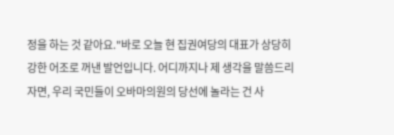정을 하는 것 같아요."바로 오늘 현 집권여당의 대표가 상당히 강한 어조로 꺼낸 발언입니다. 어디까지나 제 생각을 말씀드리자면, 우리 국민들이 오바마의원의 당선에 놀라는 건 사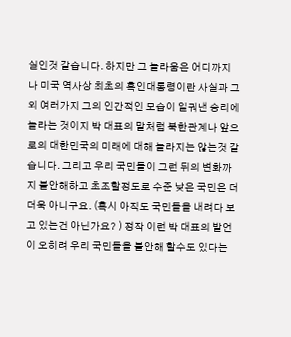실인것 같습니다. 하지만 그 놀라움은 어디까지나 미국 역사상 최초의 흑인대통령이란 사실과 그 외 여러가지 그의 인간적인 모습이 일궈낸 승리에 놀라는 것이지 박 대표의 말처럼 북한관계나 앞으로의 대한민국의 미래에 대해 놀라지는 않는것 같습니다. 그리고 우리 국민들이 그런 뒤의 변화까지 불안해하고 초조할정도로 수준 낮은 국민은 더더욱 아니구요. (혹시 아직도 국민들을 내려다 보고 있는건 아닌가요? ) 정작 이런 박 대표의 발언이 오히려 우리 국민들을 불안해 할수도 있다는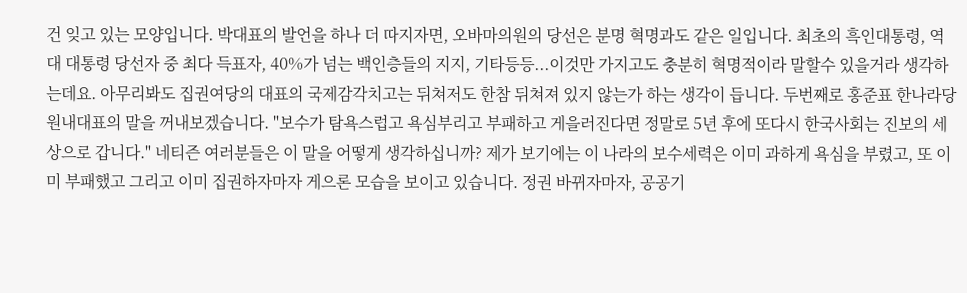건 잊고 있는 모양입니다. 박대표의 발언을 하나 더 따지자면, 오바마의원의 당선은 분명 혁명과도 같은 일입니다. 최초의 흑인대통령, 역대 대통령 당선자 중 최다 득표자, 40%가 넘는 백인층들의 지지, 기타등등...이것만 가지고도 충분히 혁명적이라 말할수 있을거라 생각하는데요. 아무리봐도 집권여당의 대표의 국제감각치고는 뒤쳐저도 한참 뒤쳐져 있지 않는가 하는 생각이 듭니다. 두번째로 홍준표 한나라당 원내대표의 말을 꺼내보겠습니다. "보수가 탐욕스럽고 욕심부리고 부패하고 게을러진다면 정말로 5년 후에 또다시 한국사회는 진보의 세상으로 갑니다." 네티즌 여러분들은 이 말을 어떻게 생각하십니까? 제가 보기에는 이 나라의 보수세력은 이미 과하게 욕심을 부렸고, 또 이미 부패했고 그리고 이미 집권하자마자 게으론 모습을 보이고 있습니다. 정권 바뀌자마자, 공공기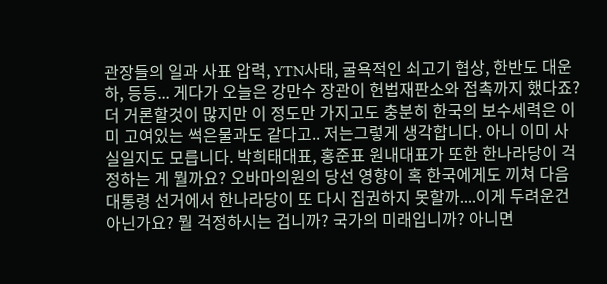관장들의 일과 사표 압력, YTN사태, 굴욕적인 쇠고기 협상, 한반도 대운하, 등등... 게다가 오늘은 강만수 장관이 헌법재판소와 접촉까지 했다죠?더 거론할것이 많지만 이 정도만 가지고도 충분히 한국의 보수세력은 이미 고여있는 썩은물과도 같다고.. 저는그렇게 생각합니다. 아니 이미 사실일지도 모릅니다. 박희태대표, 홍준표 원내대표가 또한 한나라당이 걱정하는 게 뭘까요? 오바마의원의 당선 영향이 혹 한국에게도 끼쳐 다음 대통령 선거에서 한나라당이 또 다시 집권하지 못할까....이게 두려운건 아닌가요? 뭘 걱정하시는 겁니까? 국가의 미래입니까? 아니면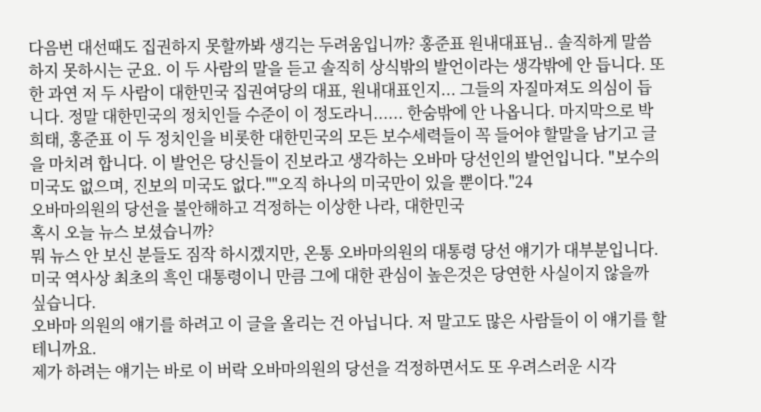다음번 대선때도 집권하지 못할까봐 생긱는 두려움입니까? 홍준표 원내대표님.. 솔직하게 말씀하지 못하시는 군요. 이 두 사람의 말을 듣고 솔직히 상식밖의 발언이라는 생각밖에 안 듭니다. 또한 과연 저 두 사람이 대한민국 집권여당의 대표, 원내대표인지... 그들의 자질마져도 의심이 듭니다. 정말 대한민국의 정치인들 수준이 이 정도라니...... 한숨밖에 안 나옵니다. 마지막으로 박희태, 홍준표 이 두 정치인을 비롯한 대한민국의 모든 보수세력들이 꼭 들어야 할말을 남기고 글을 마치려 합니다. 이 발언은 당신들이 진보라고 생각하는 오바마 당선인의 발언입니다. "보수의 미국도 없으며, 진보의 미국도 없다.""오직 하나의 미국만이 있을 뿐이다."24
오바마의원의 당선을 불안해하고 걱정하는 이상한 나라, 대한민국
혹시 오늘 뉴스 보셨습니까?
뭐 뉴스 안 보신 분들도 짐작 하시겠지만, 온통 오바마의원의 대통령 당선 얘기가 대부분입니다.
미국 역사상 최초의 흑인 대통령이니 만큼 그에 대한 관심이 높은것은 당연한 사실이지 않을까 싶습니다.
오바마 의원의 얘기를 하려고 이 글을 올리는 건 아닙니다. 저 말고도 많은 사람들이 이 얘기를 할테니까요.
제가 하려는 얘기는 바로 이 버락 오바마의원의 당선을 걱정하면서도 또 우려스러운 시각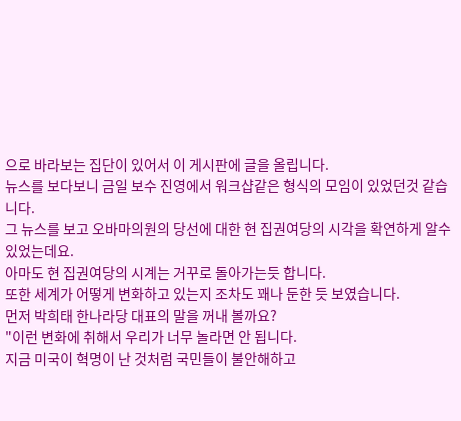으로 바라보는 집단이 있어서 이 게시판에 글을 올립니다.
뉴스를 보다보니 금일 보수 진영에서 워크샵같은 형식의 모임이 있었던것 같습니다.
그 뉴스를 보고 오바마의원의 당선에 대한 현 집권여당의 시각을 확연하게 알수 있었는데요.
아마도 현 집권여당의 시계는 거꾸로 돌아가는듯 합니다.
또한 세계가 어떻게 변화하고 있는지 조차도 꽤나 둔한 듯 보였습니다.
먼저 박희태 한나라당 대표의 말을 꺼내 볼까요?
"이런 변화에 취해서 우리가 너무 놀라면 안 됩니다.
지금 미국이 혁명이 난 것처럼 국민들이 불안해하고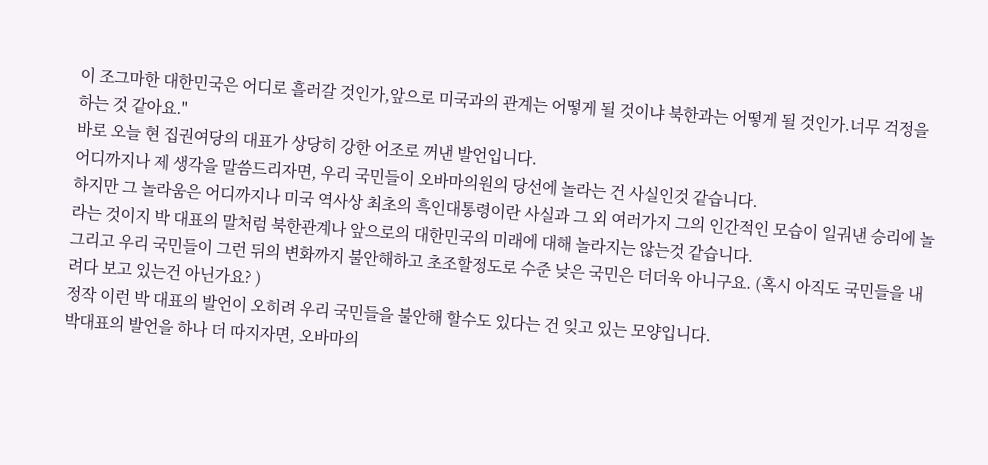이 조그마한 대한민국은 어디로 흘러갈 것인가,앞으로 미국과의 관계는 어떻게 될 것이냐 북한과는 어떻게 될 것인가.너무 걱정을 하는 것 같아요."
바로 오늘 현 집권여당의 대표가 상당히 강한 어조로 꺼낸 발언입니다.
어디까지나 제 생각을 말씀드리자면, 우리 국민들이 오바마의원의 당선에 놀라는 건 사실인것 같습니다.
하지만 그 놀라움은 어디까지나 미국 역사상 최초의 흑인대통령이란 사실과 그 외 여러가지 그의 인간적인 모습이 일궈낸 승리에 놀라는 것이지 박 대표의 말처럼 북한관계나 앞으로의 대한민국의 미래에 대해 놀라지는 않는것 같습니다.
그리고 우리 국민들이 그런 뒤의 변화까지 불안해하고 초조할정도로 수준 낮은 국민은 더더욱 아니구요. (혹시 아직도 국민들을 내려다 보고 있는건 아닌가요? )
정작 이런 박 대표의 발언이 오히려 우리 국민들을 불안해 할수도 있다는 건 잊고 있는 모양입니다.
박대표의 발언을 하나 더 따지자면, 오바마의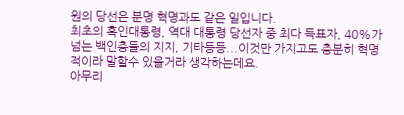원의 당선은 분명 혁명과도 같은 일입니다.
최초의 흑인대통령, 역대 대통령 당선자 중 최다 득표자, 40%가 넘는 백인층들의 지지, 기타등등...이것만 가지고도 충분히 혁명적이라 말할수 있을거라 생각하는데요.
아무리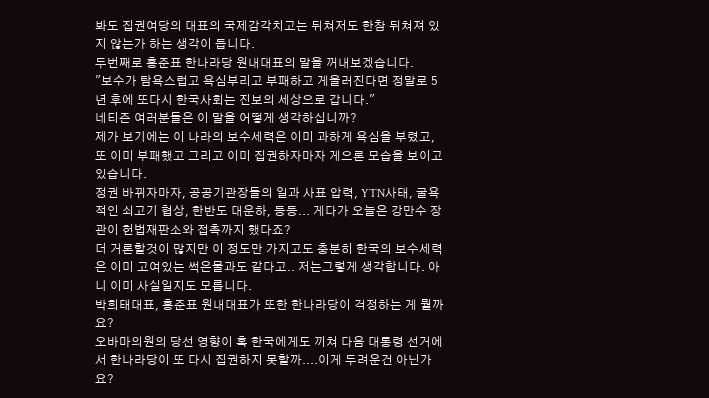봐도 집권여당의 대표의 국제감각치고는 뒤쳐저도 한참 뒤쳐져 있지 않는가 하는 생각이 듭니다.
두번째로 홍준표 한나라당 원내대표의 말을 꺼내보겠습니다.
"보수가 탐욕스럽고 욕심부리고 부패하고 게을러진다면 정말로 5년 후에 또다시 한국사회는 진보의 세상으로 갑니다."
네티즌 여러분들은 이 말을 어떻게 생각하십니까?
제가 보기에는 이 나라의 보수세력은 이미 과하게 욕심을 부렸고, 또 이미 부패했고 그리고 이미 집권하자마자 게으론 모습을 보이고 있습니다.
정권 바뀌자마자, 공공기관장들의 일과 사표 압력, YTN사태, 굴욕적인 쇠고기 협상, 한반도 대운하, 등등... 게다가 오늘은 강만수 장관이 헌법재판소와 접촉까지 했다죠?
더 거론할것이 많지만 이 정도만 가지고도 충분히 한국의 보수세력은 이미 고여있는 썩은물과도 같다고.. 저는그렇게 생각합니다. 아니 이미 사실일지도 모릅니다.
박희태대표, 홍준표 원내대표가 또한 한나라당이 걱정하는 게 뭘까요?
오바마의원의 당선 영향이 혹 한국에게도 끼쳐 다음 대통령 선거에서 한나라당이 또 다시 집권하지 못할까....이게 두려운건 아닌가요?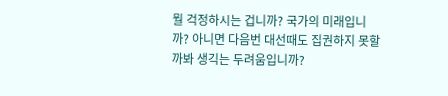뭘 걱정하시는 겁니까? 국가의 미래입니까? 아니면 다음번 대선때도 집권하지 못할까봐 생긱는 두려움입니까?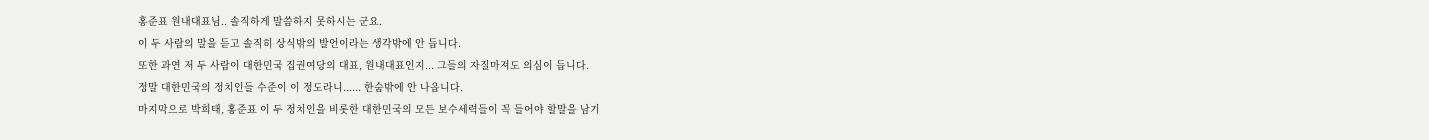홍준표 원내대표님.. 솔직하게 말씀하지 못하시는 군요.
이 두 사람의 말을 듣고 솔직히 상식밖의 발언이라는 생각밖에 안 듭니다.
또한 과연 저 두 사람이 대한민국 집권여당의 대표, 원내대표인지... 그들의 자질마져도 의심이 듭니다.
정말 대한민국의 정치인들 수준이 이 정도라니...... 한숨밖에 안 나옵니다.
마지막으로 박희태, 홍준표 이 두 정치인을 비롯한 대한민국의 모든 보수세력들이 꼭 들어야 할말을 남기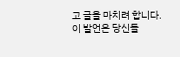고 글을 마치려 합니다.
이 발언은 당신들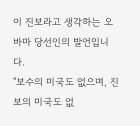이 진보라고 생각하는 오바마 당선인의 발언입니다.
"보수의 미국도 없으며, 진보의 미국도 없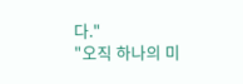다."
"오직 하나의 미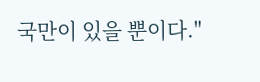국만이 있을 뿐이다."